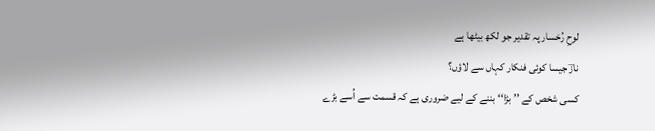لوحِ رُخسار پہ تقدیر جو لکھ بیٹھا ہے
نازؔ جیسا کوئی فنکار کہاں سے لاؤں؟
کسی شخص کے ’’بڑا‘‘ بننے کے لیے ضروری ہے کہ قسمت سے اُسے بڑے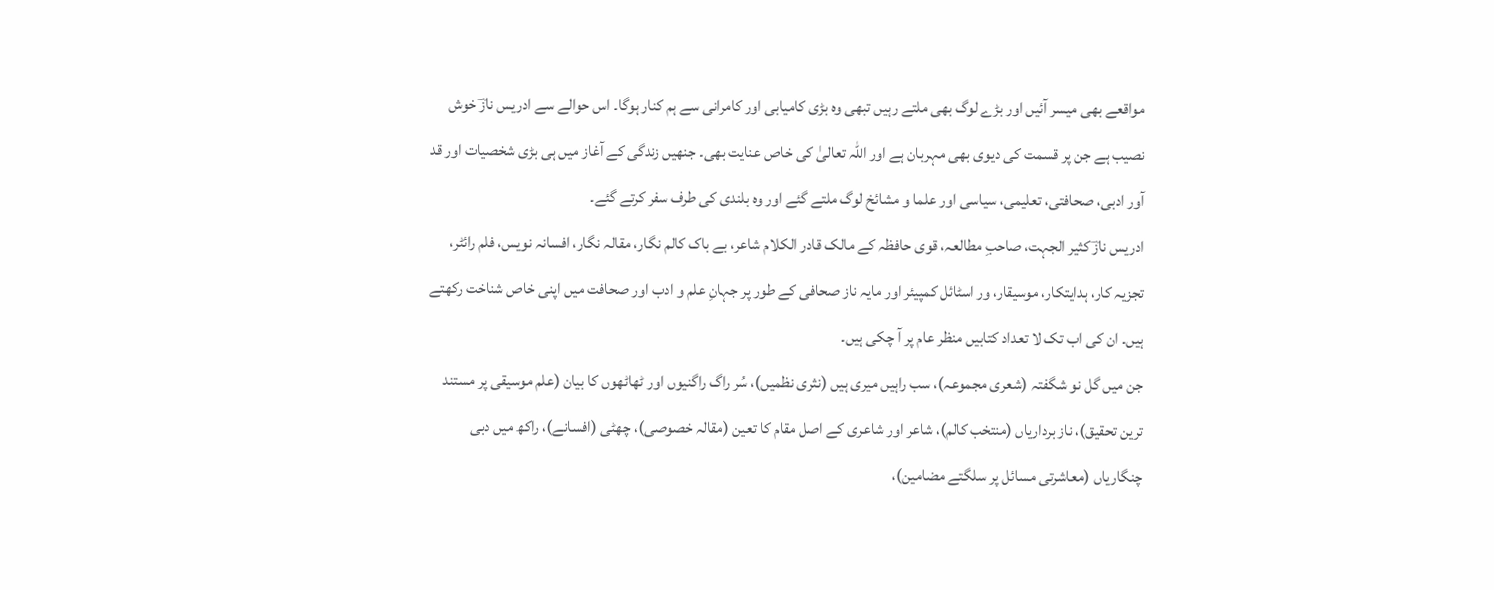مواقعے بھی میسر آئیں اور بڑے لوگ بھی ملتے رہیں تبھی وہ بڑی کامیابی اور کامرانی سے ہم کنار ہوگا۔ اس حوالے سے ادریس نازؔ خوش نصیب ہے جن پر قسمت کی دیوی بھی مہربان ہے اور اللہ تعالیٰ کی خاص عنایت بھی۔ جنھیں زندگی کے آغاز میں ہی بڑی شخصیات اور قد آور ادبی، صحافتی، تعلیمی، سیاسی اور علما و مشائخ لوگ ملتے گئے اور وہ بلندی کی طرف سفر کرتے گئے۔
ادریس نازؔ کثیر الجہت، صاحبِ مطالعہ، قوی حافظہ کے مالک قادر الکلام شاعر، بے باک کالم نگار، مقالہ نگار، افسانہ نویس، فلم رائٹر، تجزیہ کار، ہدایتکار، موسیقار، ور اسٹائل کمپیئر اور مایہ ناز صحافی کے طور پر جہانِ علم و ادب اور صحافت میں اپنی خاص شناخت رکھتے ہیں۔ ان کی اب تک لا تعداد کتابیں منظر عام پر آ چکی ہیں۔
جن میں گل نو شگفتہ (شعری مجموعہ)، سب راہیں میری ہیں (نثری نظمیں)، سُر راگ راگنیوں اور ٹھاٹھوں کا بیان (علم موسیقی پر مستند ترین تحقیق)، ناز برداریاں (منتخب کالم)، شاعر اور شاعری کے اصل مقام کا تعین (مقالہ خصوصی)، چھٹی (افسانے)، راکھ میں دبی چنگاریاں (معاشرتی مسائل پر سلگتے مضامین)،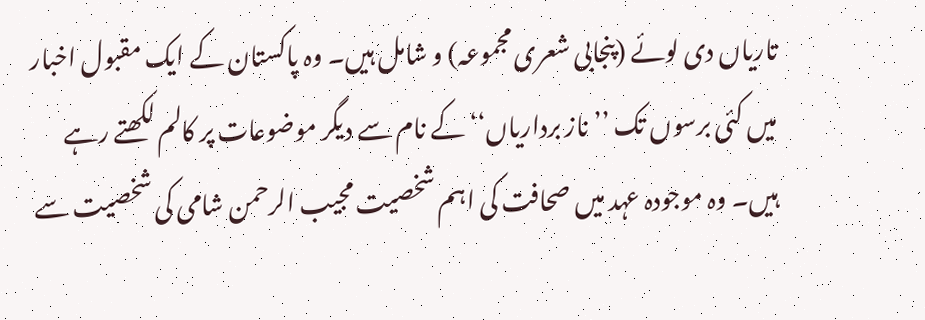تاریاں دی لوئے (پنجابی شعری مجموعہ) و شامل ہیں۔ وہ پاکستان کے ایک مقبول اخبار میں کئی برسوں تک ’’ناز برداریاں‘‘ کے نام سے دیگر موضوعات پر کالم لکھتے رہے ہیں۔ وہ موجودہ عہد میں صحافت کی اہم شخصیت مجیب الرحمن شامی کی شخصیت سے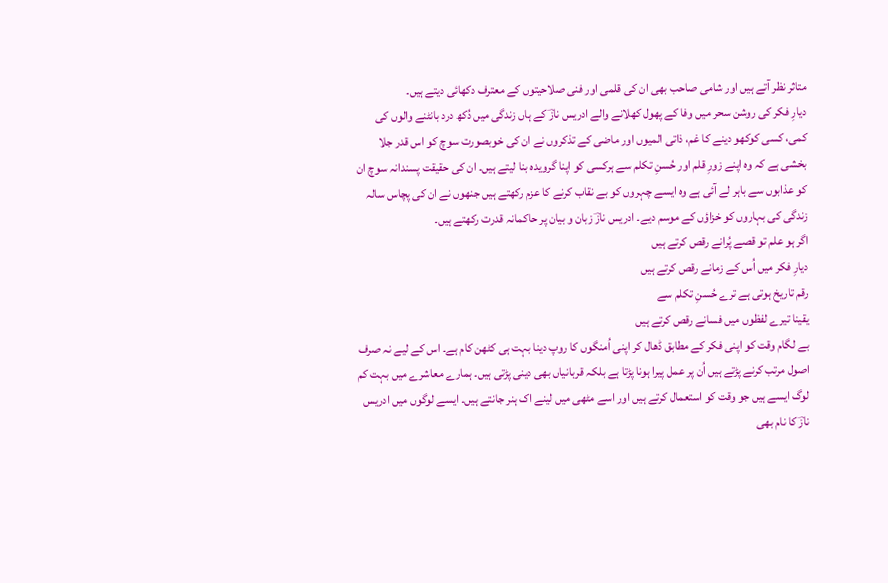متاثر نظر آتے ہیں اور شامی صاحب بھی ان کی قلمی اور فنی صلاحیتوں کے معترف دکھائی دیتے ہیں۔
دیارِ فکر کی روشن سحر میں وفا کے پھول کھلانے والے ادریس نازؔ کے ہاں زندگی میں دُکھ درد بانٹنے والوں کی کمی، کسی کوکھو دینے کا غم، ذاتی المیوں اور ماضی کے تذکروں نے ان کی خوبصورت سوچ کو اس قدر جلا بخشی ہے کہ وہ اپنے زورِ قلم اور حُسنِ تکلم سے ہرکسی کو اپنا گرویدہ بنا لیتے ہیں۔ ان کی حقیقت پسندانہ سوچ ان کو عذابوں سے باہر لے آئی ہے وہ ایسے چہروں کو بے نقاب کرنے کا عزم رکھتے ہیں جنھوں نے ان کی پچاس سالہ زندگی کی بہاروں کو خزاؤں کے موسم دیے۔ ادریس نازؔ زبان و بیان پر حاکمانہ قدرت رکھتے ہیں۔
اگر ہو علم تو قصے پُرانے رقص کرتے ہیں
دیارِ فکر میں اُس کے زمانے رقص کرتے ہیں
رقم تاریخ ہوتی ہے ترے حُسنِ تکلم سے
یقینا تیرے لفظوں میں فسانے رقص کرتے ہیں
بے لگام وقت کو اپنی فکر کے مطابق ڈھال کر اپنی اُمنگوں کا روپ دینا بہت ہی کٹھن کام ہے۔ اس کے لیے نہ صرف اصول مرتب کرنے پڑتے ہیں اُن پر عمل پیرا ہونا پڑتا ہے بلکہ قربانیاں بھی دینی پڑتی ہیں۔ ہمارے معاشرے میں بہت کم لوگ ایسے ہیں جو وقت کو استعمال کرتے ہیں اور اسے مٹھی میں لینے اک ہنر جانتے ہیں۔ ایسے لوگوں میں ادریس نازؔ کا نام بھی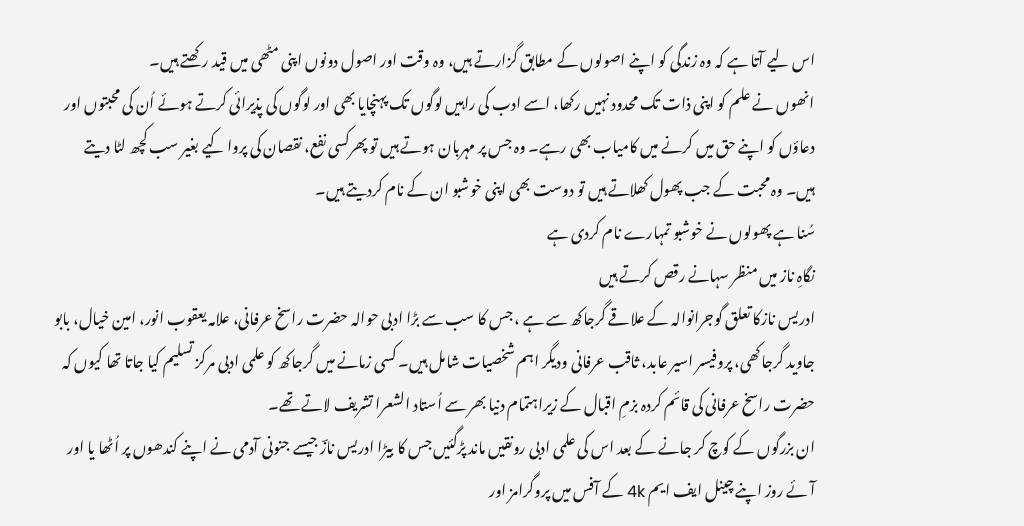اس لیے آتا ہے کہ وہ زندگی کو اپنے اصولوں کے مطابق گزارتے ہیں، وہ وقت اور اصول دونوں اپنی مٹھی میں قید رکھتے ہیں۔
انھوں نے علم کو اپنی ذات تک محدود نہیں رکھا، اسے ادب کی راہیں لوگوں تک پہنچایا بھی اور لوگوں کی پذیرائی کرتے ہوئے اُن کی محبتوں اور دعاؤں کو اپنے حق میں کرنے میں کامیاب بھی رہے۔ وہ جس پر مہربان ہوتے ہیں تو پھرکسی نفع، نقصان کی پروا کیے بغیر سب کچھ لٹا دیتے ہیں۔ وہ محبت کے جب پھول کھلاتے ہیں تو دوست بھی اپنی خوشبو ان کے نام کردیتے ہیں۔
سُنا ہے پھولوں نے خوشبو تمہارے نام کردی ہے
نگاہِ ناز میں منظر سہانے رقص کرتے ہیں
ادریس نازکا تعلق گوجرانوالہ کے علاقے گرجاکھ سے ہے ، جس کا سب سے بڑا ادبی حوالہ حضرت راسخ عرفانی، علامہ یعقوب انور، امین خیال، بابو جاوید گرجاکھی، پروفیسر اسیر عابد، ثاقب عرفانی ودیگر اہم شخصیات شامل ہیں۔ کسی زمانے میں گرجاکھ کو علمی ادبی مرکز تسلیم کیا جاتا تھا کیوں کہ حضرت راسخ عرفانی کی قائم کردہ بزمِ اقبال کے زیراہتمام دنیا بھر سے اُستاد الشعرا تشریف لاتے تھے۔
ان بزرگوں کے کوچ کر جانے کے بعد اس کی علمی ادبی رونقیں ماند پڑگئیں جس کا بیڑا ادریس نازؔ جیسے جنونی آدمی نے اپنے کندھوں پر اُٹھا یا اور آئے روز اپنے چینل ایف ایم 4k کے آفس میں پروگرامز اور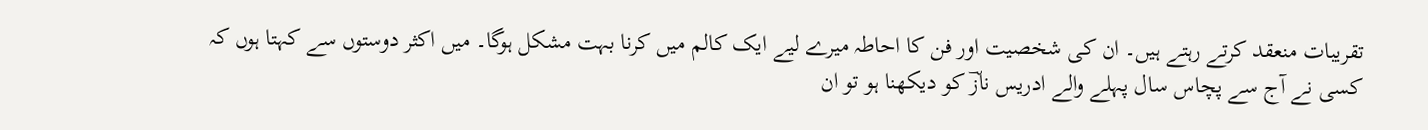تقریبات منعقد کرتے رہتے ہیں۔ ان کی شخصیت اور فن کا احاطہ میرے لیے ایک کالم میں کرنا بہت مشکل ہوگا۔ میں اکثر دوستوں سے کہتا ہوں کہ کسی نے آج سے پچاس سال پہلے والے ادریس نازؔ کو دیکھنا ہو تو ان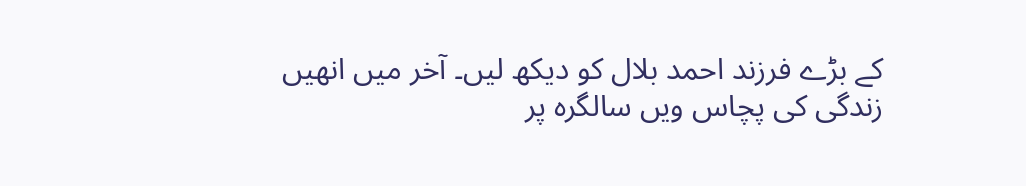کے بڑے فرزند احمد بلال کو دیکھ لیں۔ آخر میں انھیں زندگی کی پچاس ویں سالگرہ پر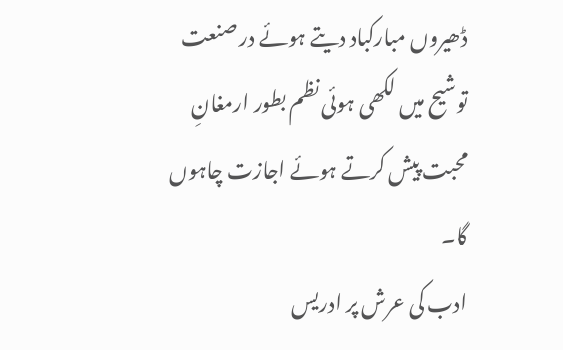ڈھیروں مبارکباد دیتے ہوئے در صنعت توشیح میں لکھی ہوئی نظم بطور ارمغانِ محبت پیش کرتے ہوئے اجازت چاہوں گا۔
ادب کی عرش پر ادریس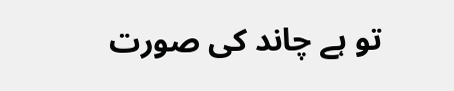تو ہے چاند کی صورت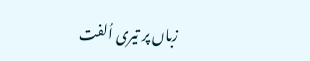زباں پر تیری اُلفت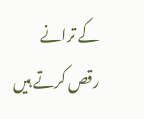کے ترانے رقص کرتے ہیں